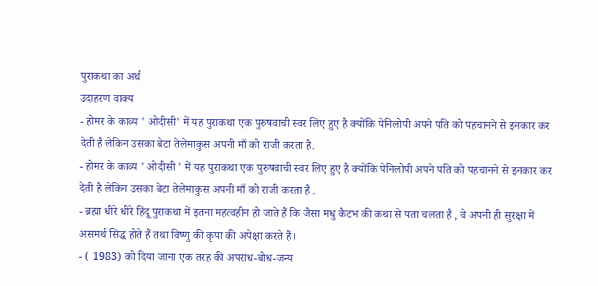पुराकथा का अर्थ
उदाहरण वाक्य
- होमर के काव्य ' ओदीसी' में यह पुराकथा एक पुरुषवाची स्वर लिए हुए है क्योंकि पेनिलोपी अपने पति को पहचानने से इनकार कर देती है लेकिन उसका बेटा तेलेमाकुस अपनी माँ को राजी करता है.
- होमर के काव्य ' ओदीसी ' में यह पुराकथा एक पुरुषवाची स्वर लिए हुए है क्योंकि पेनिलोपी अपने पति को पहचानने से इनकार कर देती है लेकिन उसका बेटा तेलेमाकुस अपनी माँ को राजी करता है .
- ब्रह्मा धीरे धीरे हिंदू पुराकथा में इतना महत्वहीन हो जाते हैं कि जैसा मधु कैटभ की कथा से पता चलता है , वे अपनी ही सुरक्षा में असमर्थ सिद्ध होते हैं तथा विष्णु की कृपा की अपेक्षा करते हैं।
- ( 1983) को दिया जाना एक तरह की अपराध-बोध-जन्य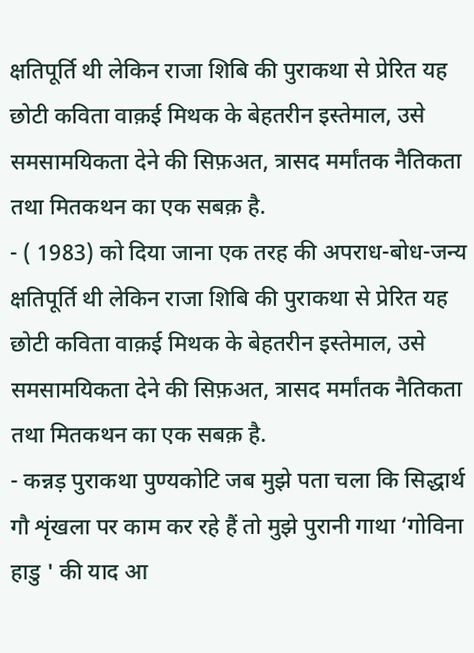क्षतिपूर्ति थी लेकिन राजा शिबि की पुराकथा से प्रेरित यह छोटी कविता वाक़ई मिथक के बेहतरीन इस्तेमाल, उसे समसामयिकता देने की सिफ़अत, त्रासद मर्मांतक नैतिकता तथा मितकथन का एक सबक़ है.
- ( 1983) को दिया जाना एक तरह की अपराध-बोध-जन्य क्षतिपूर्ति थी लेकिन राजा शिबि की पुराकथा से प्रेरित यह छोटी कविता वाक़ई मिथक के बेहतरीन इस्तेमाल, उसे समसामयिकता देने की सिफ़अत, त्रासद मर्मांतक नैतिकता तथा मितकथन का एक सबक़ है.
- कन्नड़ पुराकथा पुण्यकोटि जब मुझे पता चला कि सिद्धार्थ गौ शृंखला पर काम कर रहे हैं तो मुझे पुरानी गाथा ‘गोविना हाडु ' की याद आ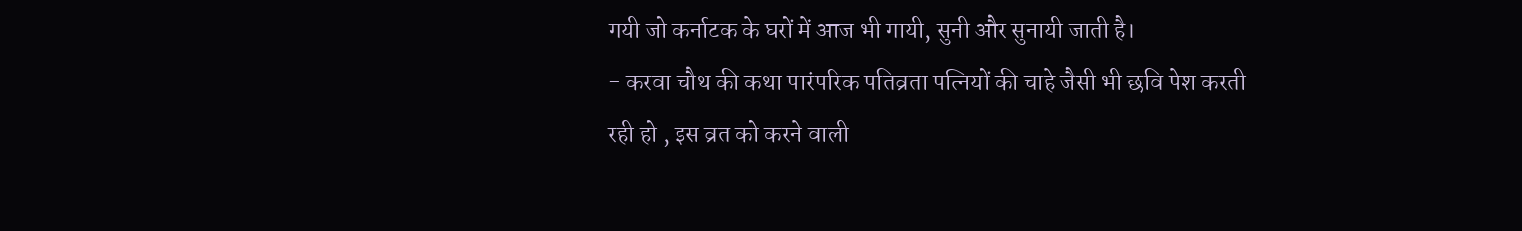गयी जो कर्नाटक के घरों में आज भी गायी, सुनी और सुनायी जाती है।
- करवा चौथ की कथा पारंपरिक पतिव्रता पत्नियों की चाहे जैसी भी छवि पेश करती रही हो , इस व्रत को करने वाली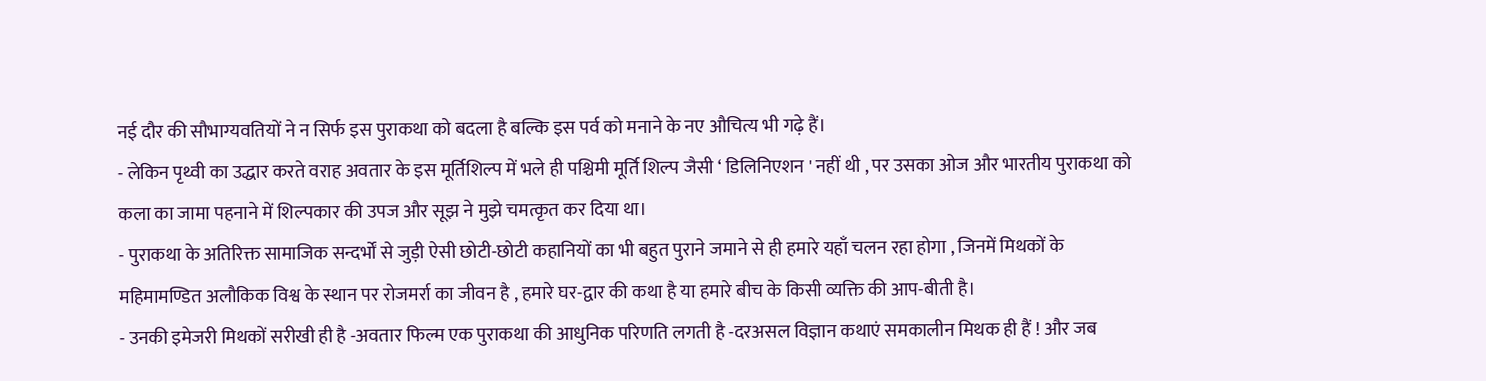नई दौर की सौभाग्यवतियों ने न सिर्फ इस पुराकथा को बदला है बल्कि इस पर्व को मनाने के नए औचित्य भी गढ़े हैं।
- लेकिन पृथ्वी का उद्धार करते वराह अवतार के इस मूर्तिशिल्प में भले ही पश्चिमी मूर्ति शिल्प जैसी ‘ डिलिनिएशन ' नहीं थी , पर उसका ओज और भारतीय पुराकथा को कला का जामा पहनाने में शिल्पकार की उपज और सूझ ने मुझे चमत्कृत कर दिया था।
- पुराकथा के अतिरिक्त सामाजिक सन्दर्भों से जुड़ी ऐसी छोटी-छोटी कहानियों का भी बहुत पुराने जमाने से ही हमारे यहाँ चलन रहा होगा , जिनमें मिथकों के महिमामण्डित अलौकिक विश्व के स्थान पर रोजमर्रा का जीवन है , हमारे घर-द्वार की कथा है या हमारे बीच के किसी व्यक्ति की आप-बीती है।
- उनकी इमेजरी मिथकों सरीखी ही है -अवतार फिल्म एक पुराकथा की आधुनिक परिणति लगती है -दरअसल विज्ञान कथाएं समकालीन मिथक ही हैं ! और जब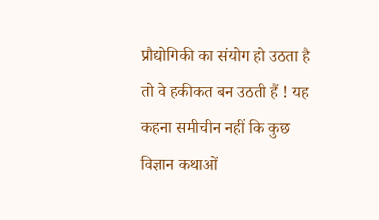प्रौद्योगिकी का संयोग हो उठता है तो वे हकीकत बन उठती हैं ! यह कहना समीचीन नहीं कि कुछ विज्ञान कथाओं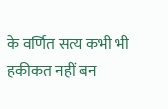के वर्णित सत्य कभी भी हकीकत नहीं बन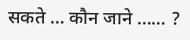सकते … कौन जाने …… ?